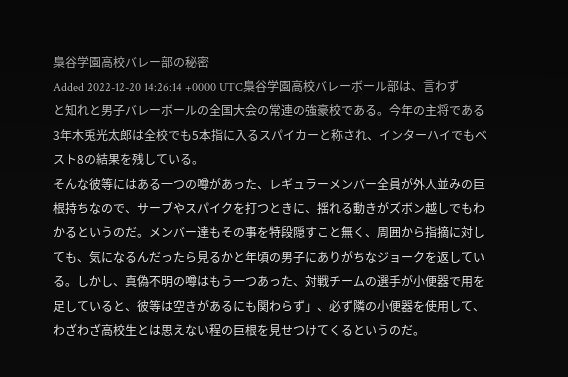梟谷学園高校バレー部の秘密
Added 2022-12-20 14:26:14 +0000 UTC梟谷学園高校バレーボール部は、言わずと知れと男子バレーボールの全国大会の常連の強豪校である。今年の主将である3年木兎光太郎は全校でも5本指に入るスパイカーと称され、インターハイでもベスト8の結果を残している。
そんな彼等にはある一つの噂があった、レギュラーメンバー全員が外人並みの巨根持ちなので、サーブやスパイクを打つときに、揺れる動きがズボン越しでもわかるというのだ。メンバー達もその事を特段隠すこと無く、周囲から指摘に対しても、気になるんだったら見るかと年頃の男子にありがちなジョークを返している。しかし、真偽不明の噂はもう一つあった、対戦チームの選手が小便器で用を足していると、彼等は空きがあるにも関わらず」、必ず隣の小便器を使用して、わざわざ高校生とは思えない程の巨根を見せつけてくるというのだ。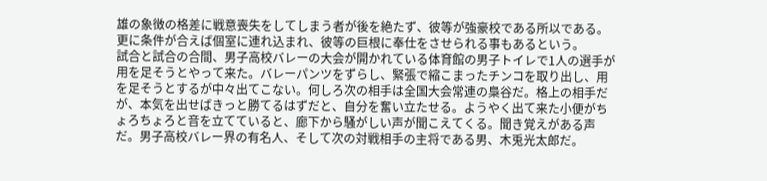雄の象徴の格差に戦意喪失をしてしまう者が後を絶たず、彼等が強豪校である所以である。更に条件が合えば個室に連れ込まれ、彼等の巨根に奉仕をさせられる事もあるという。
試合と試合の合間、男子高校バレーの大会が開かれている体育館の男子トイレで1人の選手が用を足そうとやって来た。バレーパンツをずらし、緊張で縮こまったチンコを取り出し、用を足そうとするが中々出てこない。何しろ次の相手は全国大会常連の梟谷だ。格上の相手だが、本気を出せばきっと勝てるはずだと、自分を奮い立たせる。ようやく出て来た小便がちょろちょろと音を立てていると、廊下から騒がしい声が聞こえてくる。聞き覚えがある声だ。男子高校バレー界の有名人、そして次の対戦相手の主将である男、木兎光太郎だ。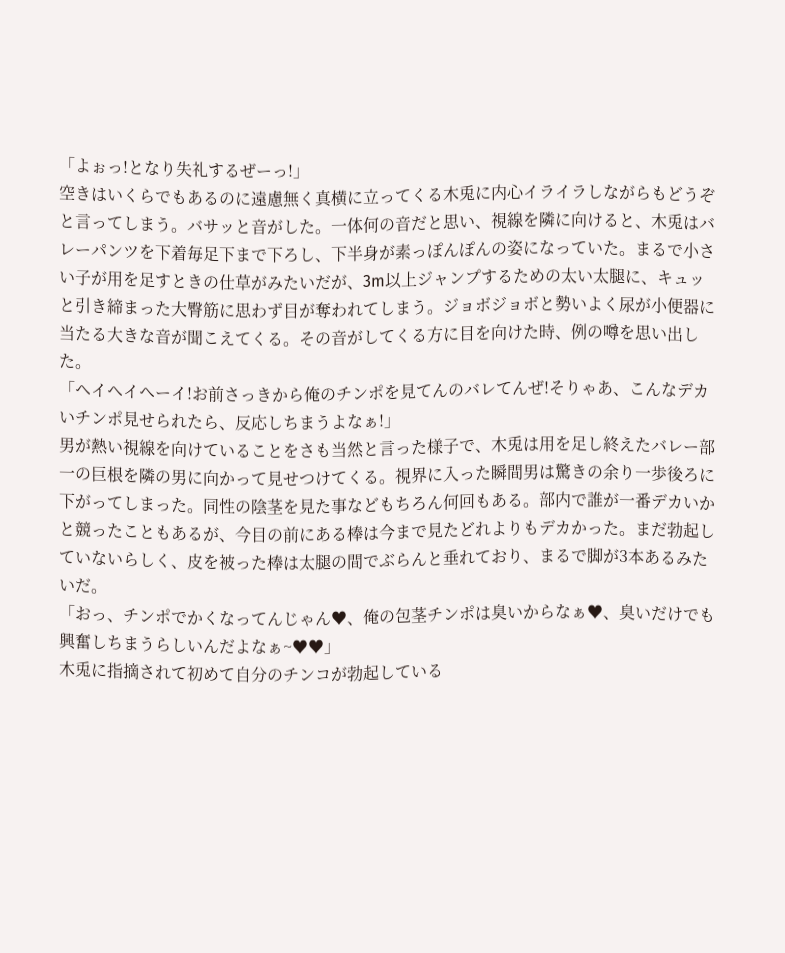「よぉっ!となり失礼するぜーっ!」
空きはいくらでもあるのに遠慮無く真横に立ってくる木兎に内心イライラしながらもどうぞと言ってしまう。バサッと音がした。一体何の音だと思い、視線を隣に向けると、木兎はバレーパンツを下着毎足下まで下ろし、下半身が素っぽんぽんの姿になっていた。まるで小さい子が用を足すときの仕草がみたいだが、3m以上ジャンプするための太い太腿に、キュッと引き締まった大臀筋に思わず目が奪われてしまう。ジョボジョボと勢いよく尿が小便器に当たる大きな音が聞こえてくる。その音がしてくる方に目を向けた時、例の噂を思い出した。
「ヘイヘイヘーイ!お前さっきから俺のチンポを見てんのバレてんぜ!そりゃあ、こんなデカいチンポ見せられたら、反応しちまうよなぁ!」
男が熱い視線を向けていることをさも当然と言った様子で、木兎は用を足し終えたバレー部一の巨根を隣の男に向かって見せつけてくる。視界に入った瞬間男は驚きの余り一歩後ろに下がってしまった。同性の陰茎を見た事などもちろん何回もある。部内で誰が一番デカいかと競ったこともあるが、今目の前にある棒は今まで見たどれよりもデカかった。まだ勃起していないらしく、皮を被った棒は太腿の間でぶらんと垂れており、まるで脚が3本あるみたいだ。
「おっ、チンポでかくなってんじゃん♥、俺の包茎チンポは臭いからなぁ♥、臭いだけでも興奮しちまうらしいんだよなぁ~♥♥」
木兎に指摘されて初めて自分のチンコが勃起している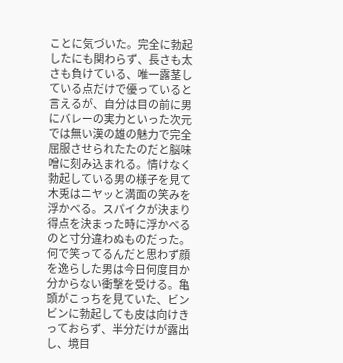ことに気づいた。完全に勃起したにも関わらず、長さも太さも負けている、唯一露茎している点だけで優っていると言えるが、自分は目の前に男にバレーの実力といった次元では無い漢の雄の魅力で完全屈服させられたたのだと脳味噌に刻み込まれる。情けなく勃起している男の様子を見て木兎はニヤッと満面の笑みを浮かべる。スパイクが決まり得点を決まった時に浮かべるのと寸分違わぬものだった。何で笑ってるんだと思わず顔を逸らした男は今日何度目か分からない衝撃を受ける。亀頭がこっちを見ていた、ビンビンに勃起しても皮は向けきっておらず、半分だけが露出し、境目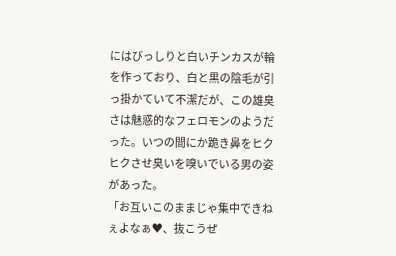にはびっしりと白いチンカスが輪を作っており、白と黒の陰毛が引っ掛かていて不潔だが、この雄臭さは魅惑的なフェロモンのようだった。いつの間にか跪き鼻をヒクヒクさせ臭いを嗅いでいる男の姿があった。
「お互いこのままじゃ集中できねぇよなぁ♥、抜こうぜ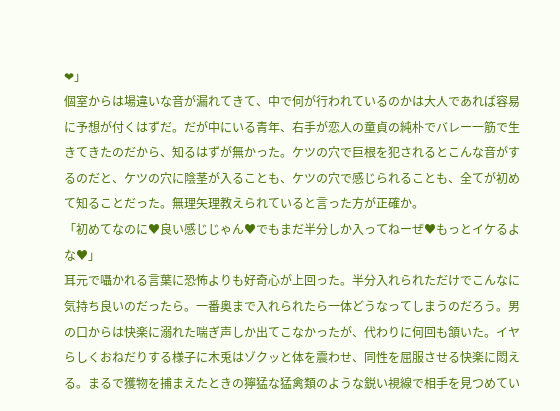❤」
個室からは場違いな音が漏れてきて、中で何が行われているのかは大人であれば容易に予想が付くはずだ。だが中にいる青年、右手が恋人の童貞の純朴でバレー一筋で生きてきたのだから、知るはずが無かった。ケツの穴で巨根を犯されるとこんな音がするのだと、ケツの穴に陰茎が入ることも、ケツの穴で感じられることも、全てが初めて知ることだった。無理矢理教えられていると言った方が正確か。
「初めてなのに♥良い感じじゃん♥でもまだ半分しか入ってねーぜ♥もっとイケるよな♥」
耳元で囁かれる言葉に恐怖よりも好奇心が上回った。半分入れられただけでこんなに気持ち良いのだったら。一番奥まで入れられたら一体どうなってしまうのだろう。男の口からは快楽に溺れた喘ぎ声しか出てこなかったが、代わりに何回も頷いた。イヤらしくおねだりする様子に木兎はゾクッと体を震わせ、同性を屈服させる快楽に悶える。まるで獲物を捕まえたときの獰猛な猛禽類のような鋭い視線で相手を見つめてい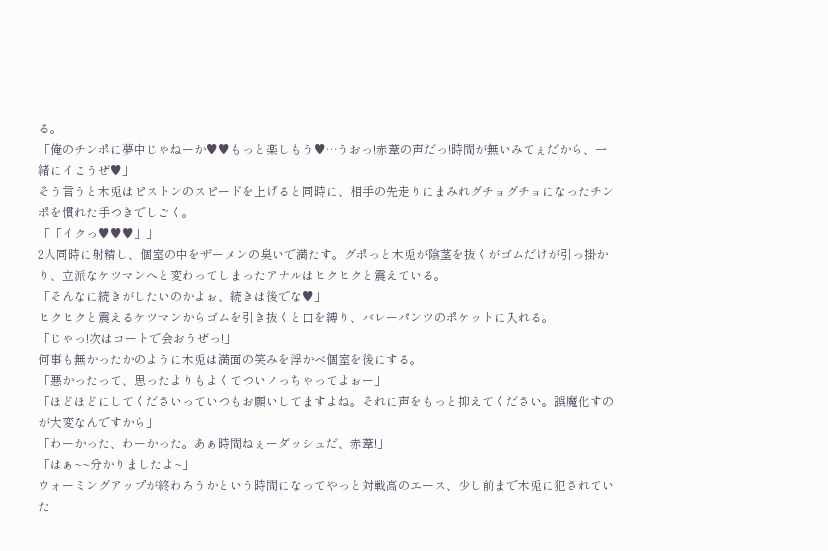る。
「俺のチンポに夢中じゃねーか♥♥もっと楽しもう♥…うおっ!赤葦の声だっ!時間が無いみてぇだから、一緒にイこうぜ♥」
そう言うと木兎はピストンのスピードを上げると同時に、相手の先走りにまみれグチョグチョになったチンポを慣れた手つきでしごく。
「「イクっ♥♥♥」」
2人同時に射精し、個室の中をザーメンの臭いで満たす。グポっと木兎が陰茎を抜くがゴムだけが引っ掛かり、立派なケツマンへと変わってしまったアナルはヒクヒクと震えている。
「そんなに続きがしたいのかよぉ、続きは後でな♥」
ヒクヒクと震えるケツマンからゴムを引き抜くと口を縛り、バレーパンツのポケットに入れる。
「じゃっ!次はコートで会おうぜっ!」
何事も無かったかのように木兎は満面の笑みを浮かべ個室を後にする。
「悪かったって、思ったよりもよくてついノっちゃってよぉー」
「ほどほどにしてくださいっていつもお願いしてますよね。それに声をもっと抑えてください。誤魔化すのが大変なんですから」
「わーかった、わーかった。あぁ時間ねぇーダッシュだ、赤葦!」
「はぁ~~分かりましたよ~」
ウォーミングアップが終わろうかという時間になってやっと対戦高のエース、少し前まで木兎に犯されていた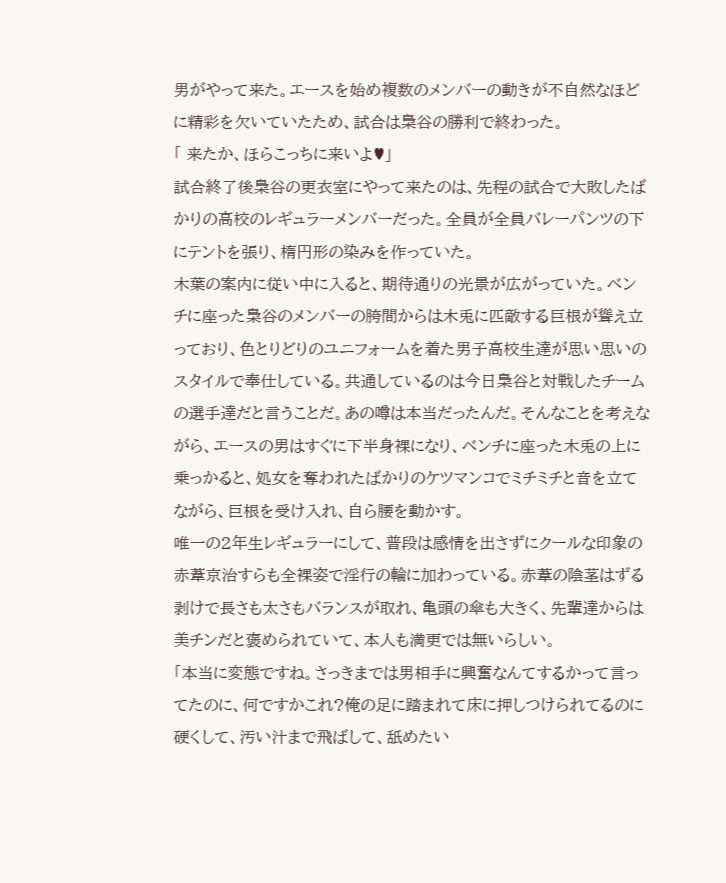男がやって来た。エースを始め複数のメンバーの動きが不自然なほどに精彩を欠いていたため、試合は梟谷の勝利で終わった。
「 来たか、ほらこっちに来いよ♥」
試合終了後梟谷の更衣室にやって来たのは、先程の試合で大敗したばかりの高校のレギュラーメンバーだった。全員が全員バレーパンツの下にテントを張り、楕円形の染みを作っていた。
木葉の案内に従い中に入ると、期待通りの光景が広がっていた。ベンチに座った梟谷のメンバーの胯間からは木兎に匹敵する巨根が聳え立っており、色とりどりのユニフォームを着た男子高校生達が思い思いのスタイルで奉仕している。共通しているのは今日梟谷と対戦したチームの選手達だと言うことだ。あの噂は本当だったんだ。そんなことを考えながら、エースの男はすぐに下半身裸になり、ベンチに座った木兎の上に乗っかると、処女を奪われたばかりのケツマンコでミチミチと音を立てながら、巨根を受け入れ、自ら腰を動かす。
唯一の2年生レギュラーにして、普段は感情を出さずにクールな印象の赤葦京治すらも全裸姿で淫行の輪に加わっている。赤葦の陰茎はずる剥けで長さも太さもバランスが取れ、亀頭の傘も大きく、先輩達からは美チンだと褒められていて、本人も満更では無いらしい。
「本当に変態ですね。さっきまでは男相手に興奮なんてするかって言ってたのに、何ですかこれ?俺の足に踏まれて床に押しつけられてるのに硬くして、汚い汁まで飛ばして、舐めたい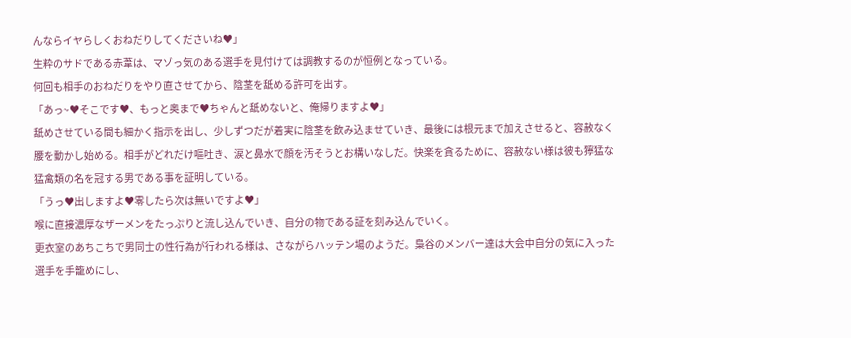んならイヤらしくおねだりしてくださいね♥」
生粋のサドである赤葦は、マゾっ気のある選手を見付けては調教するのが恒例となっている。
何回も相手のおねだりをやり直させてから、陰茎を舐める許可を出す。
「あっ~♥そこです♥、もっと奥まで♥ちゃんと舐めないと、俺帰りますよ♥」
舐めさせている間も細かく指示を出し、少しずつだが着実に陰茎を飲み込ませていき、最後には根元まで加えさせると、容赦なく腰を動かし始める。相手がどれだけ嘔吐き、涙と鼻水で顔を汚そうとお構いなしだ。快楽を貪るために、容赦ない様は彼も獰猛な猛禽類の名を冠する男である事を証明している。
「うっ♥出しますよ♥零したら次は無いですよ♥」
喉に直接濃厚なザーメンをたっぷりと流し込んでいき、自分の物である証を刻み込んでいく。
更衣室のあちこちで男同士の性行為が行われる様は、さながらハッテン場のようだ。梟谷のメンバー達は大会中自分の気に入った選手を手籠めにし、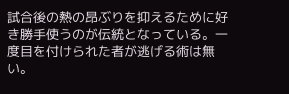試合後の熱の昂ぶりを抑えるために好き勝手使うのが伝統となっている。一度目を付けられた者が逃げる術は無い。